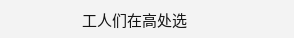工人们在高处选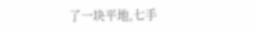了一块平地,七手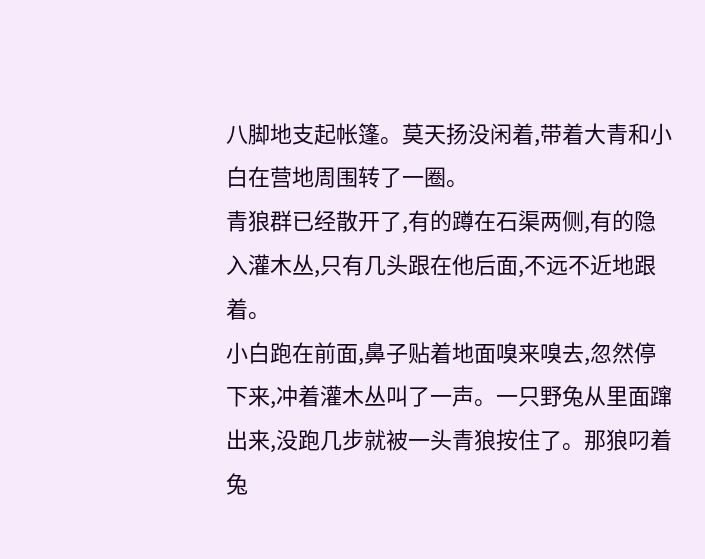八脚地支起帐篷。莫天扬没闲着,带着大青和小白在营地周围转了一圈。
青狼群已经散开了,有的蹲在石渠两侧,有的隐入灌木丛,只有几头跟在他后面,不远不近地跟着。
小白跑在前面,鼻子贴着地面嗅来嗅去,忽然停下来,冲着灌木丛叫了一声。一只野兔从里面蹿出来,没跑几步就被一头青狼按住了。那狼叼着兔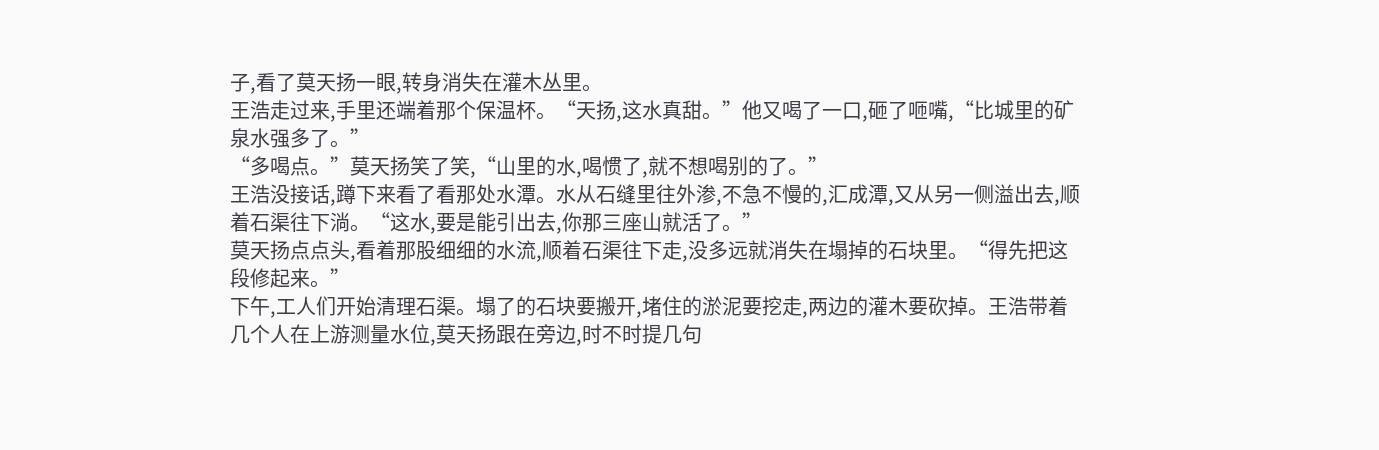子,看了莫天扬一眼,转身消失在灌木丛里。
王浩走过来,手里还端着那个保温杯。“天扬,这水真甜。”他又喝了一口,砸了咂嘴,“比城里的矿泉水强多了。”
“多喝点。”莫天扬笑了笑,“山里的水,喝惯了,就不想喝别的了。”
王浩没接话,蹲下来看了看那处水潭。水从石缝里往外渗,不急不慢的,汇成潭,又从另一侧溢出去,顺着石渠往下淌。“这水,要是能引出去,你那三座山就活了。”
莫天扬点点头,看着那股细细的水流,顺着石渠往下走,没多远就消失在塌掉的石块里。“得先把这段修起来。”
下午,工人们开始清理石渠。塌了的石块要搬开,堵住的淤泥要挖走,两边的灌木要砍掉。王浩带着几个人在上游测量水位,莫天扬跟在旁边,时不时提几句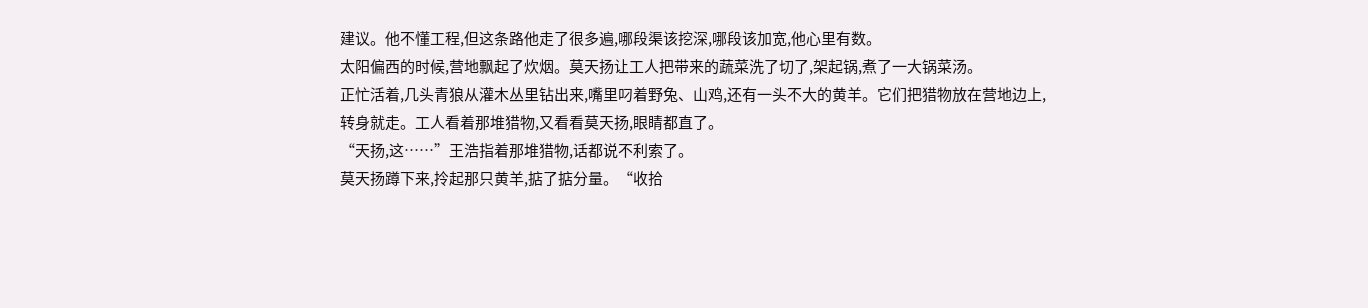建议。他不懂工程,但这条路他走了很多遍,哪段渠该挖深,哪段该加宽,他心里有数。
太阳偏西的时候,营地飘起了炊烟。莫天扬让工人把带来的蔬菜洗了切了,架起锅,煮了一大锅菜汤。
正忙活着,几头青狼从灌木丛里钻出来,嘴里叼着野兔、山鸡,还有一头不大的黄羊。它们把猎物放在营地边上,转身就走。工人看着那堆猎物,又看看莫天扬,眼睛都直了。
“天扬,这……”王浩指着那堆猎物,话都说不利索了。
莫天扬蹲下来,拎起那只黄羊,掂了掂分量。“收拾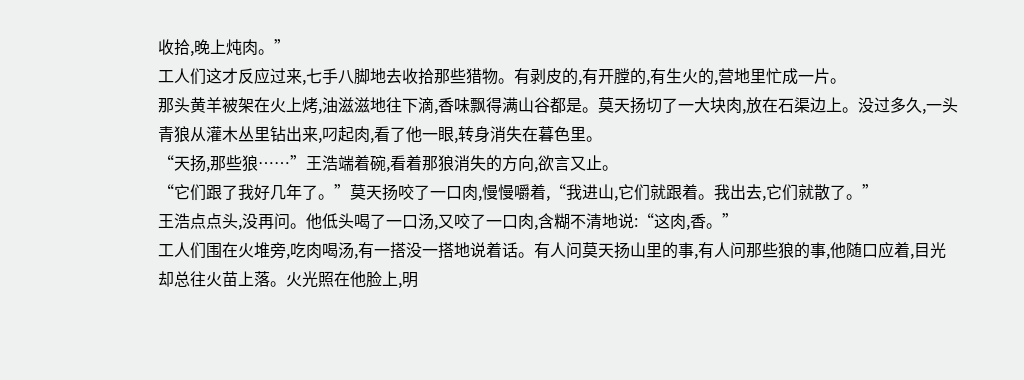收拾,晚上炖肉。”
工人们这才反应过来,七手八脚地去收拾那些猎物。有剥皮的,有开膛的,有生火的,营地里忙成一片。
那头黄羊被架在火上烤,油滋滋地往下滴,香味飘得满山谷都是。莫天扬切了一大块肉,放在石渠边上。没过多久,一头青狼从灌木丛里钻出来,叼起肉,看了他一眼,转身消失在暮色里。
“天扬,那些狼……”王浩端着碗,看着那狼消失的方向,欲言又止。
“它们跟了我好几年了。”莫天扬咬了一口肉,慢慢嚼着,“我进山,它们就跟着。我出去,它们就散了。”
王浩点点头,没再问。他低头喝了一口汤,又咬了一口肉,含糊不清地说:“这肉,香。”
工人们围在火堆旁,吃肉喝汤,有一搭没一搭地说着话。有人问莫天扬山里的事,有人问那些狼的事,他随口应着,目光却总往火苗上落。火光照在他脸上,明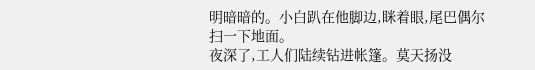明暗暗的。小白趴在他脚边,眯着眼,尾巴偶尔扫一下地面。
夜深了,工人们陆续钻进帐篷。莫天扬没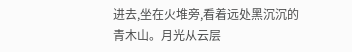进去,坐在火堆旁,看着远处黑沉沉的青木山。月光从云层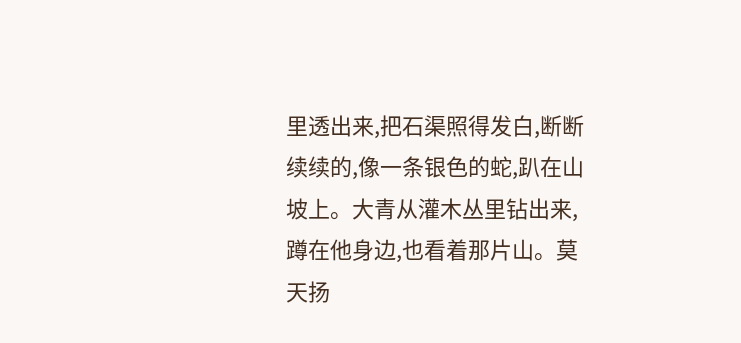里透出来,把石渠照得发白,断断续续的,像一条银色的蛇,趴在山坡上。大青从灌木丛里钻出来,蹲在他身边,也看着那片山。莫天扬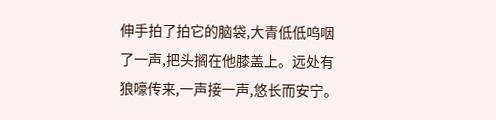伸手拍了拍它的脑袋,大青低低呜咽了一声,把头搁在他膝盖上。远处有狼嚎传来,一声接一声,悠长而安宁。